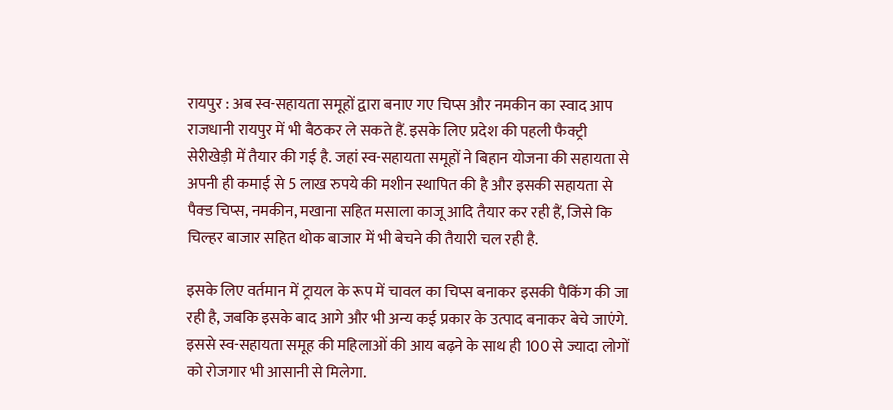रायपुर : अब स्व-सहायता समूहों द्वारा बनाए गए चिप्स और नमकीन का स्वाद आप राजधानी रायपुर में भी बैठकर ले सकते हैं. इसके लिए प्रदेश की पहली फैक्ट्री सेरीखेड़ी में तैयार की गई है. जहां स्व-सहायता समूहों ने बिहान योजना की सहायता से अपनी ही कमाई से 5 लाख रुपये की मशीन स्थापित की है और इसकी सहायता से पैक्ड चिप्स, नमकीन, मखाना सहित मसाला काजू आदि तैयार कर रही हैं, जिसे कि चिल्हर बाजार सहित थोक बाजार में भी बेचने की तैयारी चल रही है.

इसके लिए वर्तमान में ट्रायल के रूप में चावल का चिप्स बनाकर इसकी पैकिंग की जा रही है, जबकि इसके बाद आगे और भी अन्य कई प्रकार के उत्पाद बनाकर बेचे जाएंगे. इससे स्व-सहायता समूह की महिलाओं की आय बढ़ने के साथ ही 100 से ज्यादा लोगों को रोजगार भी आसानी से मिलेगा.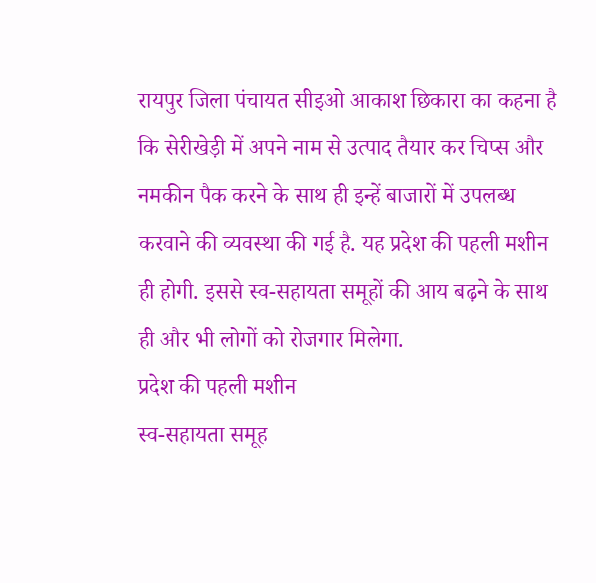रायपुर जिला पंचायत सीइओ आकाश छिकारा का कहना है कि सेरीखेड़ी में अपने नाम से उत्पाद तैयार कर चिप्स और नमकीन पैक करने के साथ ही इन्हें बाजारों में उपलब्ध करवाने की व्यवस्था की गई है. यह प्रदेश की पहली मशीन ही होगी. इससे स्व-सहायता समूहों की आय बढ़ने के साथ ही और भी लोगों को रोजगार मिलेगा.
प्रदेश की पहली मशीन
स्व-सहायता समूह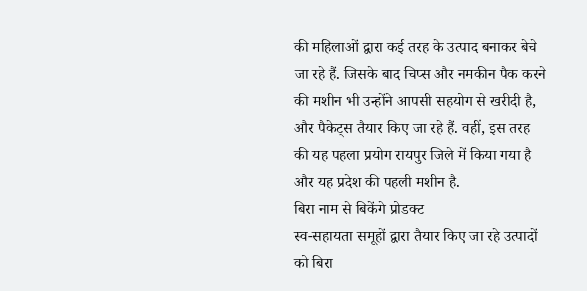की महिलाओं द्वारा कई तरह के उत्पाद बनाकर बेचे जा रहे हैं. जिसके बाद चिप्स और नमकीन पैक करने की मशीन भी उन्होंने आपसी सहयोग से खरीदी है, और पैकेट्स तैयार किए जा रहे हैं. वहीं, इस तरह की यह पहला प्रयोग रायपुर जिले में किया गया है और यह प्रदेश की पहली मशीन है.
बिरा नाम से बिकेंगे प्रोडक्ट
स्व-सहायता समूहों द्वारा तैयार किए जा रहे उत्पादों को बिरा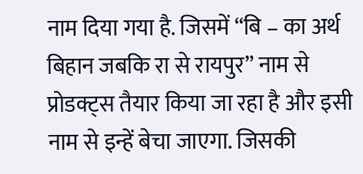नाम दिया गया है. जिसमें “बि – का अर्थ बिहान जबकि रा से रायपुर” नाम से प्रोडक्ट्स तैयार किया जा रहा है और इसी नाम से इन्हें बेचा जाएगा. जिसकी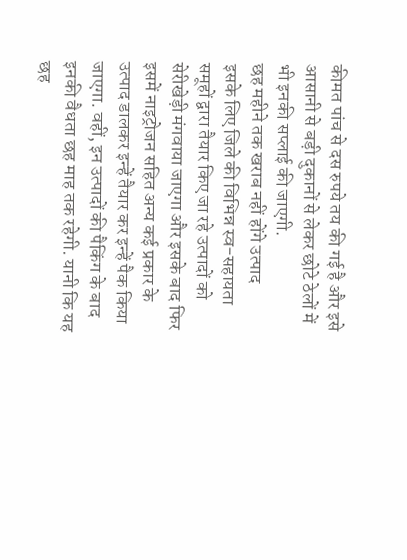कीमत पांच से दस रुपये तय की गई है और इसे आसानी से बड़ी दुकानों से लेकर छोटे ठेलों में भी इनकी सप्लाई की जाएगी.
छह महीने तक खराब नहीं होंगे उत्पाद
इसके लिए जिले की विभिन्न स्व-सहायता समूहों द्वारा तैयार किए जा रहे उत्पादों को सेरीखेड़ी मंगवाया जाएगा और इसके बाद फिर इसमें नाइट्रोजन सहित अन्य कई प्रकार के उत्पाद डालकर इन्हें तैयार कर इन्हें पैक किया जाएगा. वहीं, इन उत्पादों की पैकिंग के बाद इनकी वैधता छह माह तक रहेगी. यानी कि यह छह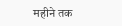महीने तक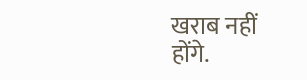खराब नहीं होंगे.